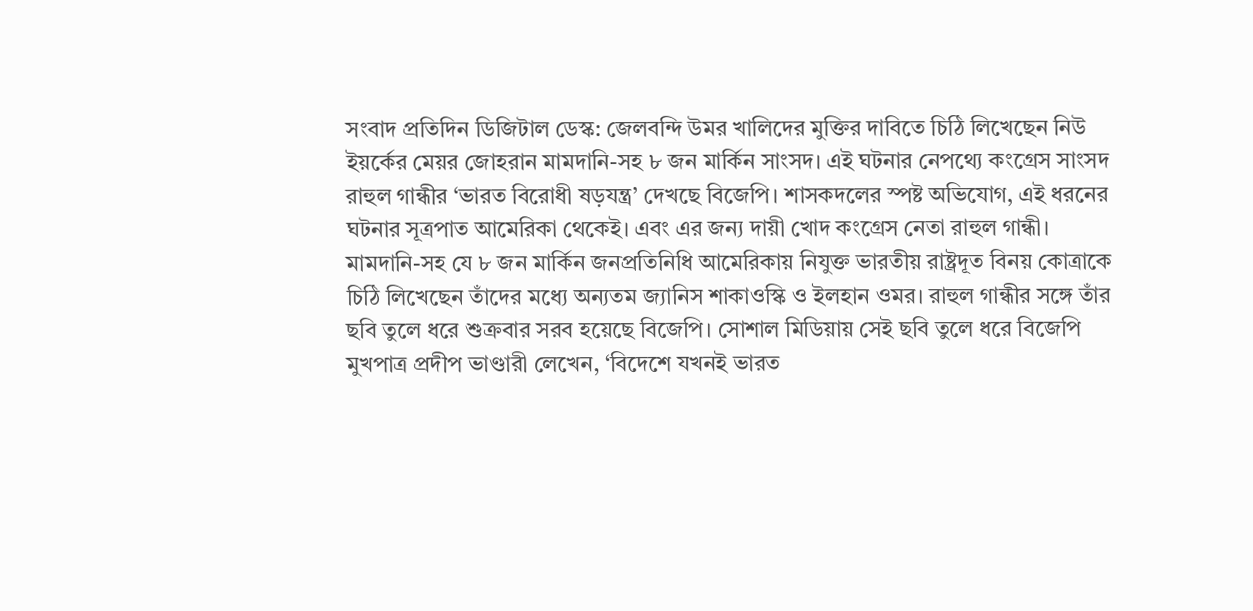সংবাদ প্রতিদিন ডিজিটাল ডেস্ক: জেলবন্দি উমর খালিদের মুক্তির দাবিতে চিঠি লিখেছেন নিউ ইয়র্কের মেয়র জোহরান মামদানি-সহ ৮ জন মার্কিন সাংসদ। এই ঘটনার নেপথ্যে কংগ্রেস সাংসদ রাহুল গান্ধীর ‘ভারত বিরোধী ষড়যন্ত্র’ দেখছে বিজেপি। শাসকদলের স্পষ্ট অভিযোগ, এই ধরনের ঘটনার সূত্রপাত আমেরিকা থেকেই। এবং এর জন্য দায়ী খোদ কংগ্রেস নেতা রাহুল গান্ধী।
মামদানি-সহ যে ৮ জন মার্কিন জনপ্রতিনিধি আমেরিকায় নিযুক্ত ভারতীয় রাষ্ট্রদূত বিনয় কোত্রাকে চিঠি লিখেছেন তাঁদের মধ্যে অন্যতম জ্যানিস শাকাওস্কি ও ইলহান ওমর। রাহুল গান্ধীর সঙ্গে তাঁর ছবি তুলে ধরে শুক্রবার সরব হয়েছে বিজেপি। সোশাল মিডিয়ায় সেই ছবি তুলে ধরে বিজেপি মুখপাত্র প্রদীপ ভাণ্ডারী লেখেন, ‘বিদেশে যখনই ভারত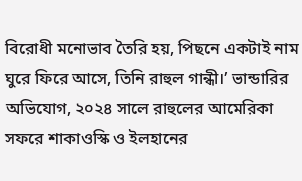বিরোধী মনোভাব তৈরি হয়, পিছনে একটাই নাম ঘুরে ফিরে আসে, তিনি রাহুল গান্ধী।’ ভান্ডারির অভিযোগ, ২০২৪ সালে রাহুলের আমেরিকা সফরে শাকাওস্কি ও ইলহানের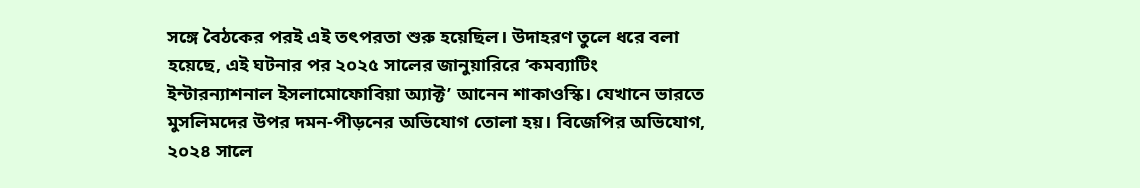সঙ্গে বৈঠকের পরই এই তৎপরতা শুরু হয়েছিল। উদাহরণ তুলে ধরে বলা হয়েছে, এই ঘটনার পর ২০২৫ সালের জানুয়ারিরে ‘কমব্যাটিং ইন্টারন্যাশনাল ইসলামোফোবিয়া অ্যাক্ট’ আনেন শাকাওস্কি। যেখানে ভারতে মুসলিমদের উপর দমন-পীড়নের অভিযোগ তোলা হয়। বিজেপির অভিযোগ, ২০২৪ সালে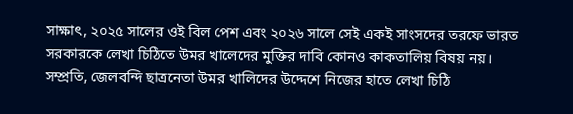সাক্ষাৎ, ২০২৫ সালের ওই বিল পেশ এবং ২০২৬ সালে সেই একই সাংসদের তরফে ভারত সরকারকে লেখা চিঠিতে উমর খালেদের মুক্তির দাবি কোনও কাকতালিয় বিষয় নয়।
সম্প্রতি, জেলবন্দি ছাত্রনেতা উমর খালিদের উদ্দেশে নিজের হাতে লেখা চিঠি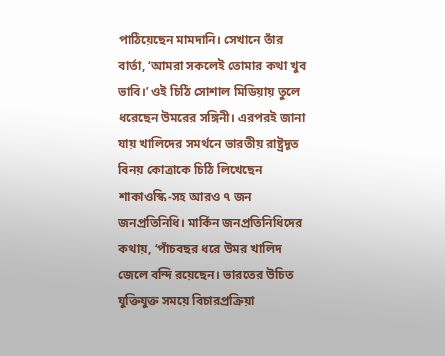পাঠিয়েছেন মামদানি। সেখানে তাঁর বার্তা, ‘আমরা সকলেই তোমার কথা খুব ভাবি।’ ওই চিঠি সোশাল মিডিয়ায় তুলে ধরেছেন উমরের সঙ্গিনী। এরপরই জানা যায় খালিদের সমর্থনে ভারতীয় রাষ্ট্রদূত বিনয় কোত্রাকে চিঠি লিখেছেন শাকাওস্কি-সহ আরও ৭ জন জনপ্রতিনিধি। মার্কিন জনপ্রতিনিধিদের কথায়, ‘পাঁচবছর ধরে উমর খালিদ জেলে বন্দি রয়েছেন। ভারতের উচিত যুক্তিযুক্ত সময়ে বিচারপ্রক্রিয়া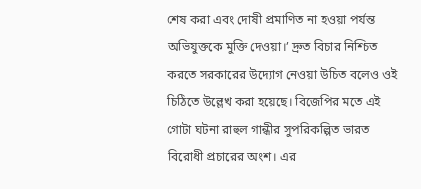শেষ করা এবং দোষী প্রমাণিত না হওয়া পর্যন্ত অভিযুক্তকে মুক্তি দেওয়া।’ দ্রুত বিচার নিশ্চিত করতে সরকারের উদ্যোগ নেওয়া উচিত বলেও ওই চিঠিতে উল্লেখ করা হয়েছে। বিজেপির মতে এই গোটা ঘটনা রাহুল গান্ধীর সুপরিকল্পিত ভারত বিরোধী প্রচারের অংশ। এর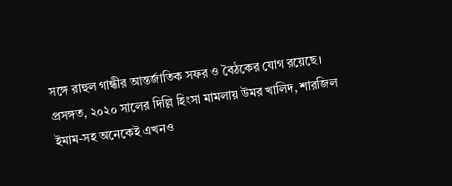সঙ্গে রাহুল গান্ধীর আন্তর্জাতিক সফর ও বৈঠকের যোগ রয়েছে।
প্রসঙ্গত, ২০২০ সালের দিল্লি হিংসা মামলায় উমর খালিদ, শারজিল ইমাম-সহ অনেকেই এখনও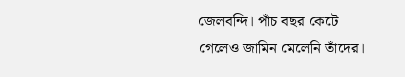জেলবন্দি। পাঁচ বছর কেটে গেলেও জামিন মেলেনি তাঁদের।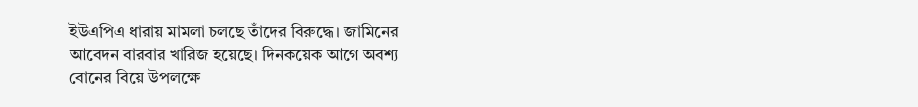ইউএপিএ ধারায় মামলা চলছে তাঁদের বিরুদ্ধে। জামিনের আবেদন বারবার খারিজ হয়েছে। দিনকয়েক আগে অবশ্য বোনের বিয়ে উপলক্ষে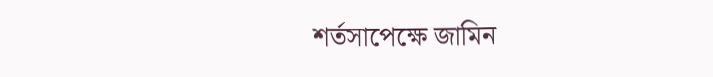শর্তসাপেক্ষে জামিন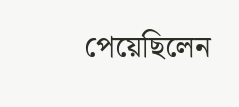পেয়েছিলেন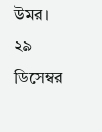উমর। ২৯ ডিসেম্বর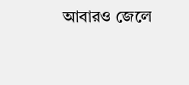আবারও জেলে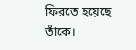ফিরতে হয়েছে তাঁকে।